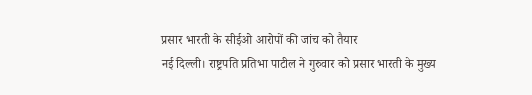प्रसार भारती के सीईओ आरोपों की जांच को तैयार
नई दिल्ली। राष्ट्रपति प्रतिभा पाटील ने गुरुवार को प्रसार भारती के मुख्य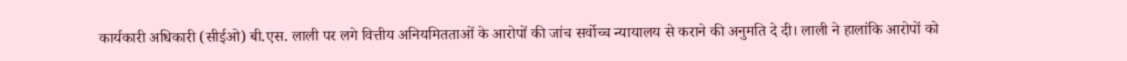कार्यकारी अधिकारी (सीईओ) बी.एस. लाली पर लगे वित्तीय अनियमितताओं के आरोपों की जांच सर्वोच्च न्यायालय से कराने की अनुमति दे दी। लाली ने हालांकि आरोपों को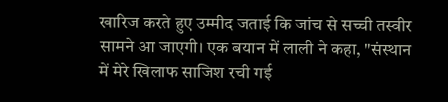खारिज करते हुए उम्मीद जताई कि जांच से सच्ची तस्वीर सामने आ जाएगी। एक बयान में लाली ने कहा, "संस्थान में मेरे खिलाफ साजिश रची गई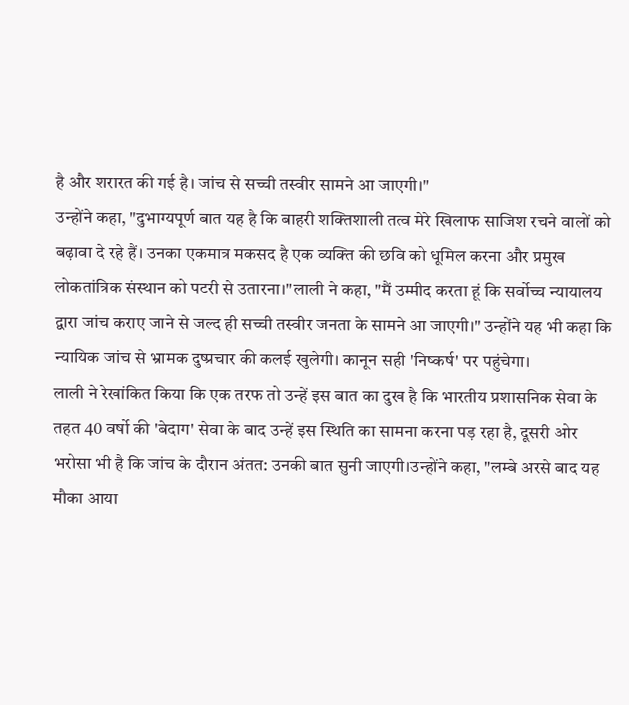है और शरारत की गई है। जांच से सच्ची तस्वीर सामने आ जाएगी।"
उन्होंने कहा, "दुभाग्यपूर्ण बात यह है कि बाहरी शक्तिशाली तत्व मेरे खिलाफ साजिश रचने वालों को बढ़ावा दे रहे हैं। उनका एकमात्र मकसद है एक व्यक्ति की छवि को धूमिल करना और प्रमुख लोकतांत्रिक संस्थान को पटरी से उतारना।"लाली ने कहा, "मैं उम्मीद करता हूं कि सर्वोच्च न्यायालय द्वारा जांच कराए जाने से जल्द ही सच्ची तस्वीर जनता के सामने आ जाएगी।" उन्होंने यह भी कहा कि न्यायिक जांच से भ्रामक दुष्प्रचार की कलई खुलेगी। कानून सही 'निष्कर्ष' पर पहुंचेगा।
लाली ने रेखांकित किया कि एक तरफ तो उन्हें इस बात का दुख है कि भारतीय प्रशासनिक सेवा के तहत 40 वर्षो की 'बेदाग' सेवा के बाद उन्हें इस स्थिति का सामना करना पड़ रहा है, दूसरी ओर भरोसा भी है कि जांच के दौरान अंतत: उनकी बात सुनी जाएगी।उन्होंने कहा, "लम्बे अरसे बाद यह मौका आया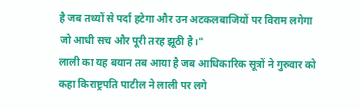है जब तथ्यों से पर्दा हटेगा और उन अटकलबाजियों पर विराम लगेगा जो आधी सच और पूरी तरह झूठी है।"
लाली का यह बयान तब आया है जब आधिकारिक सूत्रों ने गुरुवार को कहा किराष्ट्रपति पाटील ने लाली पर लगे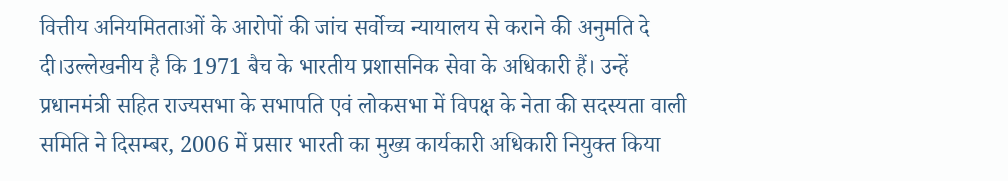वित्तीय अनियमितताओं के आरोपों की जांच सर्वोच्च न्यायालय से कराने की अनुमति दे दी।उल्लेखनीय है कि 1971 बैच के भारतीय प्रशासनिक सेवा के अधिकारी हैं। उन्हें प्रधानमंत्री सहित राज्यसभा के सभापति एवं लोकसभा में विपक्ष के नेता की सदस्यता वाली समिति ने दिसम्बर, 2006 में प्रसार भारती का मुख्य कार्यकारी अधिकारी नियुक्त किया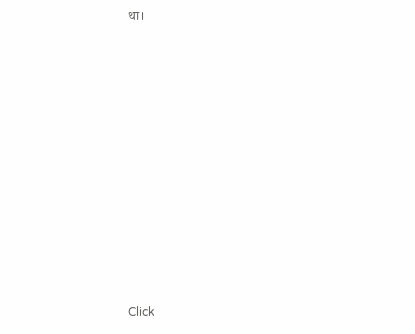था।












Click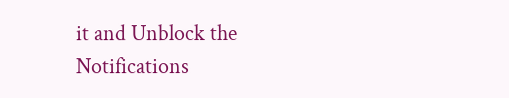it and Unblock the Notifications